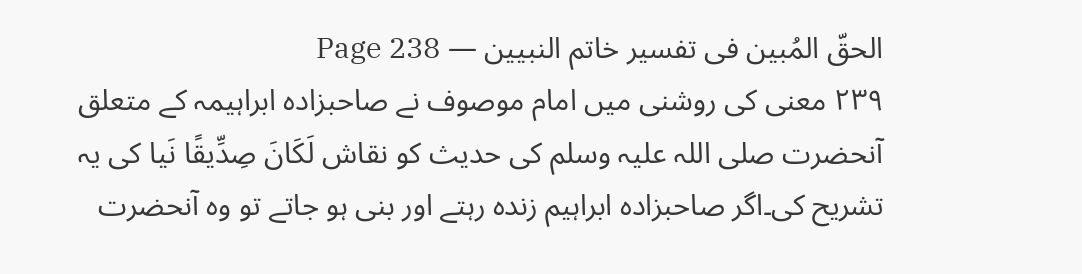الحقّ المُبین فی تفسیر خاتم النبیین — Page 238
۲۳۹ معنی کی روشنی میں امام موصوف نے صاحبزادہ ابراہیمہ کے متعلق آنحضرت صلی اللہ علیہ وسلم کی حدیث کو نقاش لَكَانَ صِدِّيقًا نَیا کی یہ تشریح کی۔اگر صاحبزادہ ابراہیم زندہ رہتے اور بنی ہو جاتے تو وہ آنحضرت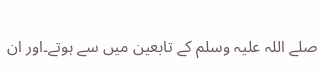صلے اللہ علیہ وسلم کے تابعین میں سے ہوتے۔اور ان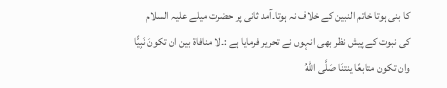کا بنی ہوتا خاتم النبین کے خلاف نہ ہوتا۔آمد ثانی پر حضرت میلے علیہ السلام کی نبوت کے پیش نظر بھی انہوں نے تحریر فرمایا ہے :۔لا منافاة بين ان تكونَ نَبِيًّا وان تكون متابعًا ينتنَا صَلَّى اللهُ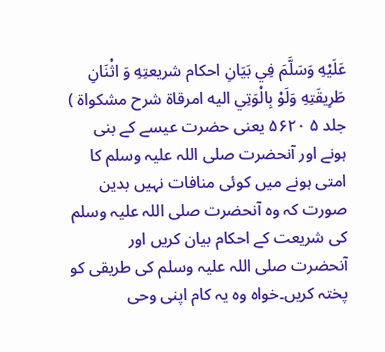عَلَيْهِ وَسَلَّمَ فِي بَيَانِ احکام شریعتِهِ وَ اثْنَانِ طَرِيقَتِهِ وَلَوْ بِالْوَتِي اليه امرقاۃ شرح مشکواة ) جلد ۵ ۵۶۲۰ یعنی حضرت عیسے کے بنی ہونے اور آنحضرت صلی اللہ علیہ وسلم کا امتی ہونے میں کوئی منافات نہیں بدین صورت کہ وہ آنحضرت صلی اللہ علیہ وسلم کی شریعت کے احکام بیان کریں اور آنحضرت صلی اللہ علیہ وسلم کی طریقی کو پختہ کریں۔خواہ وہ یہ کام اپنی وحی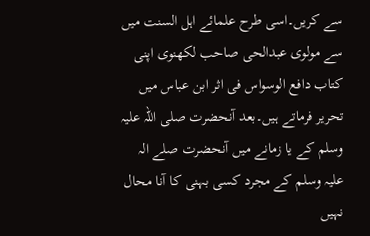سے کریں۔اسی طرح علمائے اہل السنت میں سے مولوی عبدالحی صاحب لکھنوی اپنی کتاب دافع الوسواس فی اثر ابن عباس میں تحریر فرماتے ہیں۔بعد آنحضرت صلی اللہ علیہ وسلم کے یا زمانے میں آنحضرت صلے الہ علیہ وسلم کے مجرد کسی بہنی کا آنا محال نہیں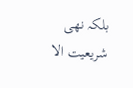بلکہ نھی شریعیت الا